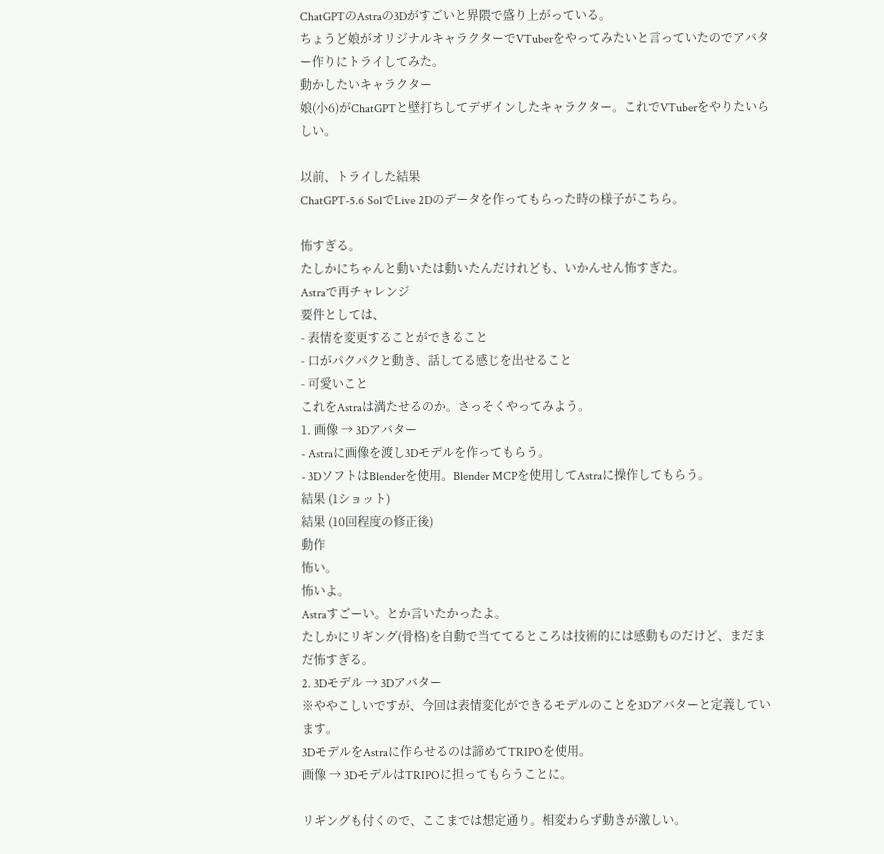ChatGPTのAstraの3Dがすごいと界隈で盛り上がっている。
ちょうど娘がオリジナルキャラクターでVTuberをやってみたいと言っていたのでアバター作りにトライしてみた。
動かしたいキャラクター
娘(小6)がChatGPTと壁打ちしてデザインしたキャラクター。これでVTuberをやりたいらしい。

以前、トライした結果
ChatGPT-5.6 SolでLive 2Dのデータを作ってもらった時の様子がこちら。

怖すぎる。
たしかにちゃんと動いたは動いたんだけれども、いかんせん怖すぎた。
Astraで再チャレンジ
要件としては、
- 表情を変更することができること
- 口がパクパクと動き、話してる感じを出せること
- 可愛いこと
これをAstraは満たせるのか。さっそくやってみよう。
1. 画像 → 3Dアバター
- Astraに画像を渡し3Dモデルを作ってもらう。
- 3DソフトはBlenderを使用。Blender MCPを使用してAstraに操作してもらう。
結果 (1ショット)
結果 (10回程度の修正後)
動作
怖い。
怖いよ。
Astraすごーい。とか言いたかったよ。
たしかにリギング(骨格)を自動で当ててるところは技術的には感動ものだけど、まだまだ怖すぎる。
2. 3Dモデル → 3Dアバター
※ややこしいですが、今回は表情変化ができるモデルのことを3Dアバターと定義しています。
3DモデルをAstraに作らせるのは諦めてTRIPOを使用。
画像 → 3DモデルはTRIPOに担ってもらうことに。

リギングも付くので、ここまでは想定通り。相変わらず動きが激しい。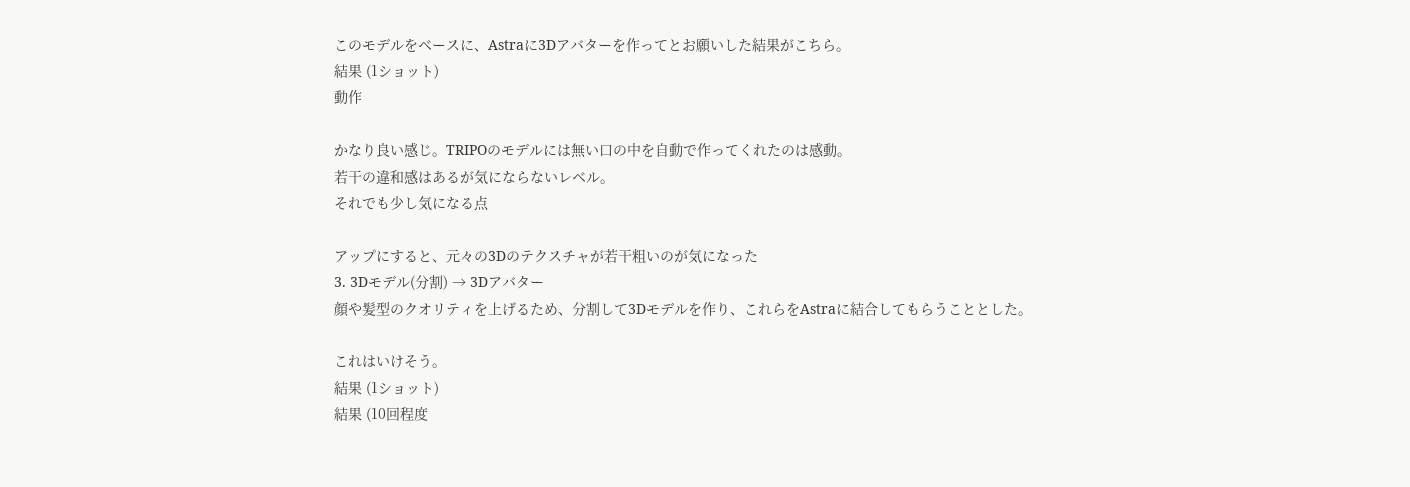このモデルをベースに、Astraに3Dアバターを作ってとお願いした結果がこちら。
結果 (1ショット)
動作

かなり良い感じ。TRIPOのモデルには無い口の中を自動で作ってくれたのは感動。
若干の違和感はあるが気にならないレベル。
それでも少し気になる点

アップにすると、元々の3Dのテクスチャが若干粗いのが気になった
3. 3Dモデル(分割) → 3Dアバター
顔や髪型のクオリティを上げるため、分割して3Dモデルを作り、これらをAstraに結合してもらうこととした。

これはいけそう。
結果 (1ショット)
結果 (10回程度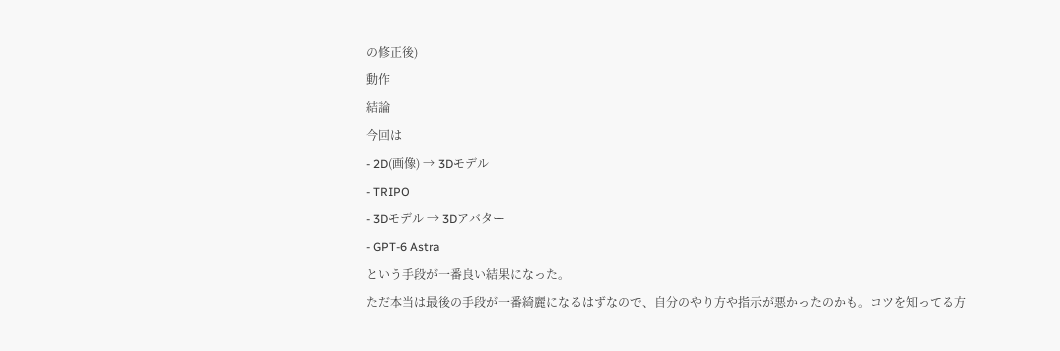の修正後)
動作
結論
今回は
- 2D(画像) → 3Dモデル
- TRIPO
- 3Dモデル → 3Dアバター
- GPT-6 Astra
という手段が一番良い結果になった。
ただ本当は最後の手段が一番綺麗になるはずなので、自分のやり方や指示が悪かったのかも。コツを知ってる方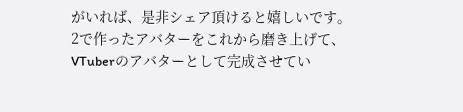がいれば、是非シェア頂けると嬉しいです。
2で作ったアバターをこれから磨き上げて、VTuberのアバターとして完成させてい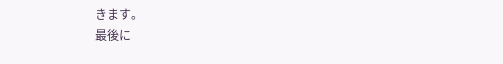きます。
最後に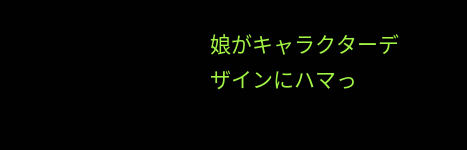娘がキャラクターデザインにハマっ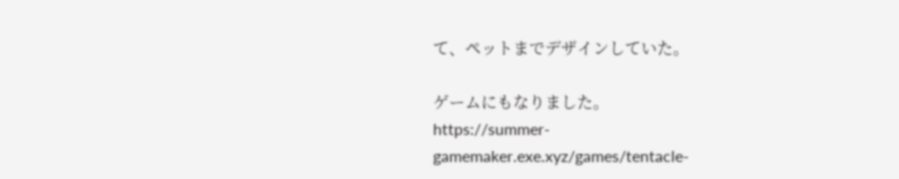て、ペットまでデザインしていた。

ゲームにもなりました。
https://summer-gamemaker.exe.xyz/games/tentacle-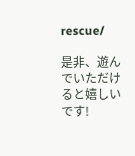rescue/

是非、遊んでいただけると嬉しいです!